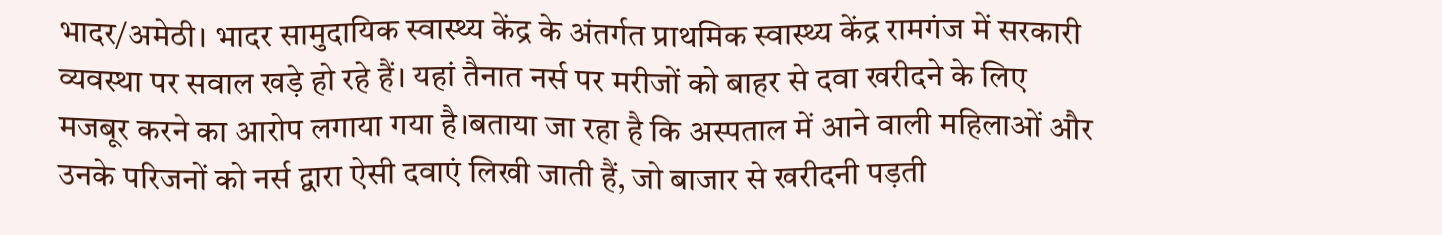भादर/अमेठी। भादर सामुदायिक स्वास्थ्य केंद्र के अंतर्गत प्राथमिक स्वास्थ्य केंद्र रामगंज में सरकारी व्यवस्था पर सवाल खड़े हो रहे हैं। यहां तैनात नर्स पर मरीजों को बाहर से दवा खरीदने के लिए मजबूर करने का आरोप लगाया गया है।बताया जा रहा है कि अस्पताल में आने वाली महिलाओं और उनके परिजनों को नर्स द्वारा ऐसी दवाएं लिखी जाती हैं, जो बाजार से खरीदनी पड़ती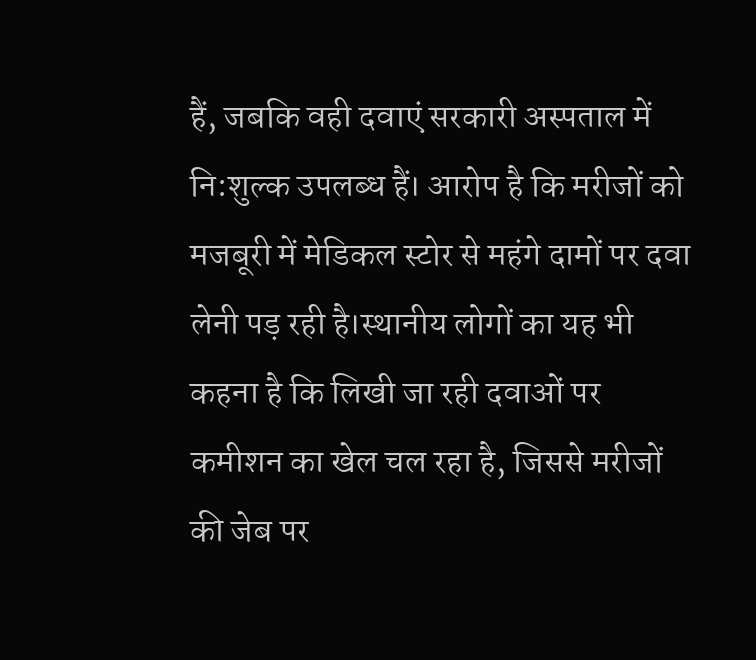हैं, जबकि वही दवाएं सरकारी अस्पताल में नि:शुल्क उपलब्ध हैं। आरोप है कि मरीजों को मजबूरी में मेडिकल स्टोर से महंगे दामों पर दवा लेनी पड़ रही है।स्थानीय लोगों का यह भी कहना है कि लिखी जा रही दवाओं पर कमीशन का खेल चल रहा है, जिससे मरीजों की जेब पर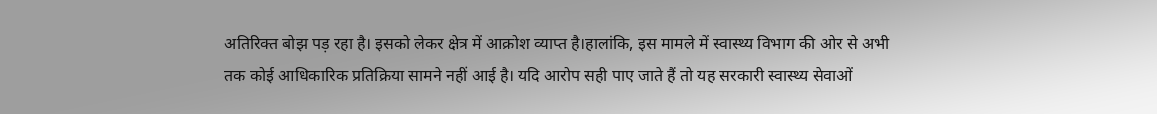अतिरिक्त बोझ पड़ रहा है। इसको लेकर क्षेत्र में आक्रोश व्याप्त है।हालांकि, इस मामले में स्वास्थ्य विभाग की ओर से अभी तक कोई आधिकारिक प्रतिक्रिया सामने नहीं आई है। यदि आरोप सही पाए जाते हैं तो यह सरकारी स्वास्थ्य सेवाओं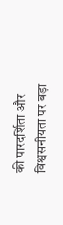की पारदर्शिता और विश्वसनीयता पर बड़ा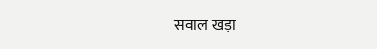सवाल खड़ा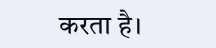करता है।